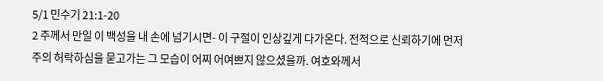5/1 민수기 21:1-20
2 주께서 만일 이 백성을 내 손에 넘기시면- 이 구절이 인상깊게 다가온다. 전적으로 신뢰하기에 먼저 주의 허락하심을 묻고가는 그 모습이 어찌 어여쁘지 않으셨을까. 여호와께서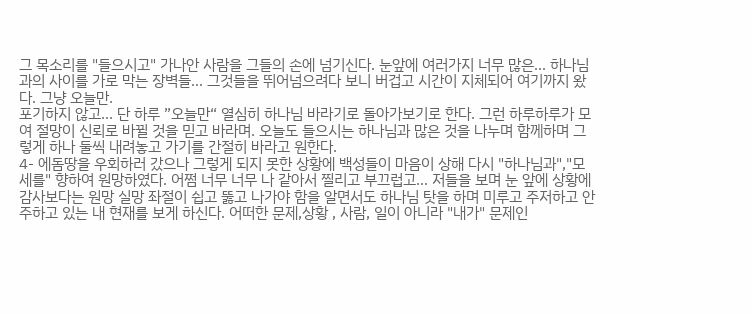그 목소리를 "들으시고" 가나안 사람을 그들의 손에 넘기신다. 눈앞에 여러가지 너무 많은… 하나님과의 사이를 가로 막는 장벽들… 그것들을 뛰어넘으려다 보니 버겁고 시간이 지체되어 여기까지 왔다. 그냥 오늘만.
포기하지 않고… 단 하루 ”오늘만“ 열심히 하나님 바라기로 돌아가보기로 한다. 그런 하루하루가 모여 절망이 신뢰로 바뀔 것을 믿고 바라며. 오늘도 들으시는 하나님과 많은 것을 나누며 함께하며 그렇게 하나 둘씩 내려놓고 가기를 간절히 바라고 원한다.
4- 에돔땅을 우회하러 갔으나 그렇게 되지 못한 상황에 백성들이 마음이 상해 다시 "하나님과","모세를" 향하여 원망하였다. 어쩜 너무 너무 나 같아서 찔리고 부끄럽고… 저들을 보며 눈 앞에 상황에 감사보다는 원망 실망 좌절이 쉽고 뚫고 나가야 함을 알면서도 하나님 탓을 하며 미루고 주저하고 안주하고 있는 내 현재를 보게 하신다. 어떠한 문제,상황 , 사람, 일이 아니라 "내가" 문제인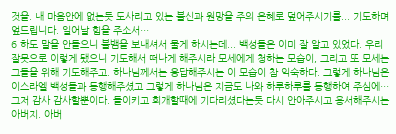것을. 내 마음안에 없는듯 도사리고 있는 불신과 원망을 주의 은혜로 덮어주시기를... 기도하며 엎드립니다. 일어날 힘을 주소서…
6 하도 말을 안들으니 불뱀을 보내셔서 물게 하시는데... 백성들은 이미 잘 알고 있었다. 우리 잘못으로 이렇게 됐으니 기도해서 떠나게 해주시라 모세에게 청하는 모습이, 그리고 또 모세는 그들을 위해 기도해주고. 하나님께서는 응답해주시는 이 모습이 참 익숙하다. 그렇게 하나님은 이스라엘 백성들과 동행해주셨고 그렇게 하나님은 지금도 나와 하루하루를 동행하여 주심에… 그저 감사 감사할뿐이다. 돌이키고 회개할때에 기다리셨다는듯 다시 안아주시고 용서해주시는 아버지. 아버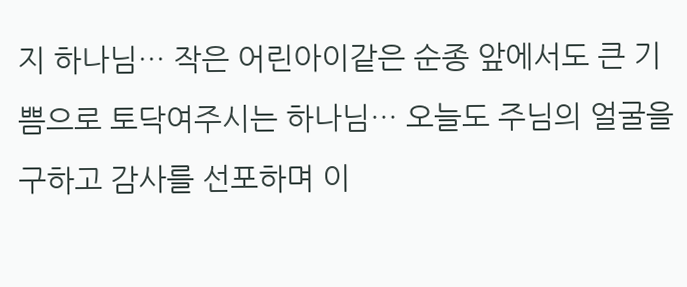지 하나님… 작은 어린아이같은 순종 앞에서도 큰 기쁨으로 토닥여주시는 하나님… 오늘도 주님의 얼굴을 구하고 감사를 선포하며 이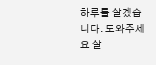하루를 살겠습니다. 도와주세요 살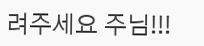려주세요 주님!!!